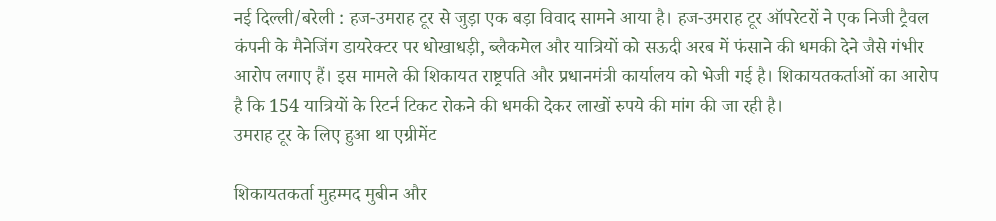नई दिल्ली/बरेली : हज-उमराह टूर से जुड़ा एक बड़ा विवाद सामने आया है। हज-उमराह टूर ऑपरेटरों ने एक निजी ट्रैवल कंपनी के मैनेजिंग डायरेक्टर पर धोखाधड़ी, ब्लैकमेल और यात्रियों को सऊदी अरब में फंसाने की धमकी देने जैसे गंभीर आरोप लगाए हैं। इस मामले की शिकायत राष्ट्रपति और प्रधानमंत्री कार्यालय को भेजी गई है। शिकायतकर्ताओं का आरोप है कि 154 यात्रियों के रिटर्न टिकट रोकने की धमकी देकर लाखों रुपये की मांग की जा रही है।
उमराह टूर के लिए हुआ था एग्रीमेंट

शिकायतकर्ता मुहम्मद मुबीन और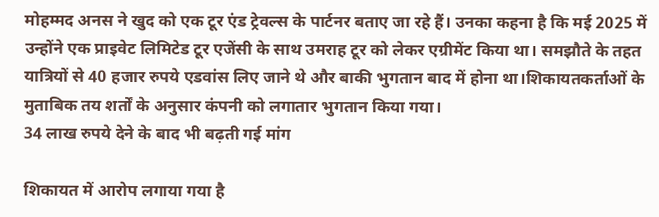मोहम्मद अनस ने खुद को एक टूर एंड ट्रेवल्स के पार्टनर बताए जा रहे हैं। उनका कहना है कि मई 2025 में उन्होंने एक प्राइवेट लिमिटेड टूर एजेंसी के साथ उमराह टूर को लेकर एग्रीमेंट किया था। समझौते के तहत यात्रियों से 40 हजार रुपये एडवांस लिए जाने थे और बाकी भुगतान बाद में होना था।शिकायतकर्ताओं के मुताबिक तय शर्तों के अनुसार कंपनी को लगातार भुगतान किया गया।
34 लाख रुपये देने के बाद भी बढ़ती गई मांग

शिकायत में आरोप लगाया गया है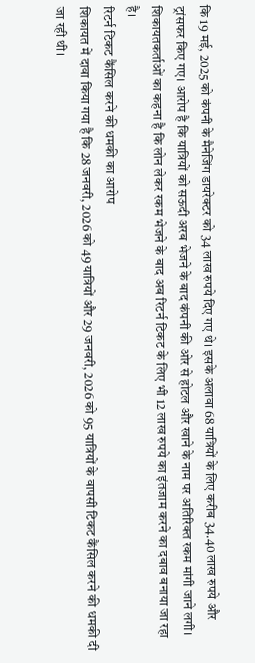कि 19 मई, 2025 को कंपनी के मैनेजिंग डायरेक्टर को 34 लाख रुपये दिए गए थे। इसके अलावा 68 यात्रियों के लिए करीब 34.40 लाख रुपये और ट्रांसफर किए गए। आरोप है कि यात्रियों को सऊदी अरब भेजने के बाद कंपनी की ओर से होटल और खाने के नाम पर अतिरिक्त रकम मांगी जाने लगी। शिकायतकर्ताओं का कहना है कि लोन लेकर रकम भेजने के बाद अब रिटर्न टिकट के लिए भी 12 लाख रुपये का इंतजाम करने का दबाव बनाया जा रहा है।
रिटर्न टिकट कैंसिल करने की धमकी का आरोप
शिकायत में दावा किया गया है कि 28 जनवरी, 2026 को 49 यात्रियों और 29 जनवरी, 2026 को 95 यात्रियों के वापसी टिकट कैंसिल करने की धमकी दी जा रही थी।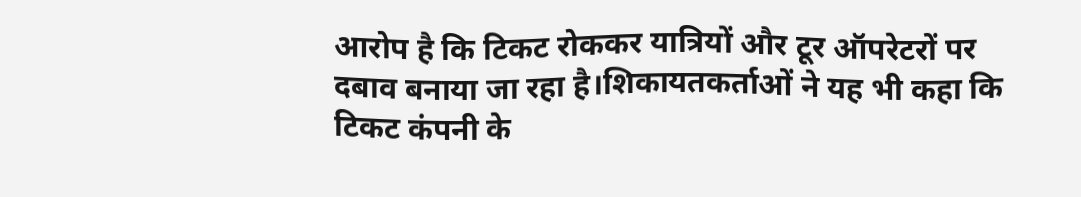आरोप है कि टिकट रोककर यात्रियों और टूर ऑपरेटरों पर दबाव बनाया जा रहा है।शिकायतकर्ताओं ने यह भी कहा कि टिकट कंपनी के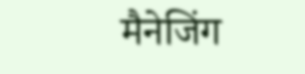मैनेजिंग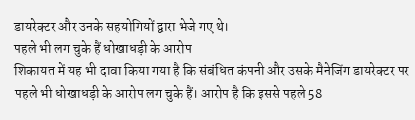डायरेक्टर और उनके सहयोगियों द्वारा भेजे गए थे।
पहले भी लग चुके हैं धोखाधड़ी के आरोप
शिकायत में यह भी दावा किया गया है कि संबंधित कंपनी और उसके मैनेजिंग डायरेक्टर पर पहले भी धोखाधड़ी के आरोप लग चुके हैं। आरोप है कि इससे पहले 58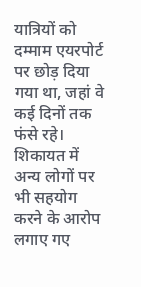यात्रियों को दम्माम एयरपोर्ट पर छोड़ दिया गया था, जहां वे कई दिनों तक फंसे रहे। शिकायत में अन्य लोगों पर भी सहयोग करने के आरोप लगाए गए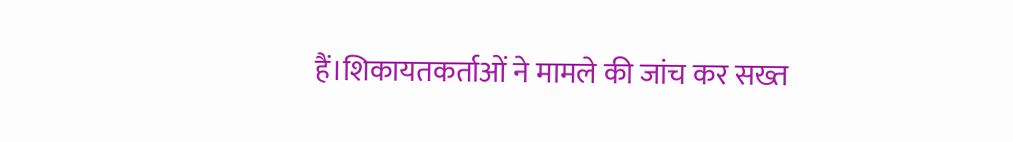हैं।शिकायतकर्ताओं ने मामले की जांच कर सख्त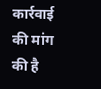कार्रवाई की मांग की है